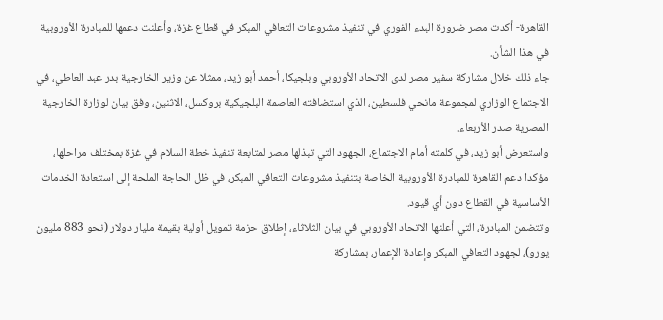القاهرة- أكدت مصر ضرورة البدء الفوري في تنفيذ مشروعات التعافي المبكر في قطاع غزة، وأعلنت دعمها للمبادرة الأوروبية في هذا الشأن.
جاء ذلك خلال مشاركة سفير مصر لدى الاتحاد الأوروبي وبلجيكا، أحمد أبو زيد، ممثلا عن وزير الخارجية بدر عبد العاطي، في الاجتماع الوزاري لمجموعة مانحي فلسطين، الذي استضافته العاصمة البلجيكية بروكسل، الاثنين، وفق بيان لوزارة الخارجية المصرية صدر الأربعاء.
واستعرض أبو زيد، في كلمته أمام الاجتماع، الجهود التي تبذلها مصر لمتابعة تنفيذ خطة السلام في غزة بمختلف مراحلها، مؤكدا دعم القاهرة للمبادرة الأوروبية الخاصة بتنفيذ مشروعات التعافي المبكر، في ظل الحاجة الملحة إلى استعادة الخدمات الأساسية في القطاع دون أي قيود.
وتتضمن المبادرة، التي أعلنها الاتحاد الأوروبي في بيان الثلاثاء، إطلاق حزمة تمويل أولية بقيمة مليار دولار (نحو 883 مليون يورو)، لجهود التعافي المبكر وإعادة الإعمار، بمشاركة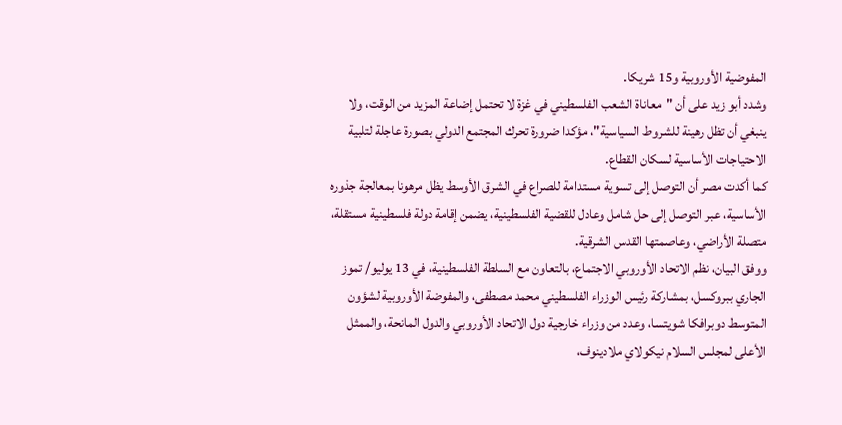المفوضية الأوروبية و15 شريكا.
وشدد أبو زيد على أن "معاناة الشعب الفلسطيني في غزة لا تحتمل إضاعة المزيد من الوقت، ولا ينبغي أن تظل رهينة للشروط السياسية"، مؤكدا ضرورة تحرك المجتمع الدولي بصورة عاجلة لتلبية الاحتياجات الأساسية لسكان القطاع.
كما أكدت مصر أن التوصل إلى تسوية مستدامة للصراع في الشرق الأوسط يظل مرهونا بمعالجة جذوره الأساسية، عبر التوصل إلى حل شامل وعادل للقضية الفلسطينية، يضمن إقامة دولة فلسطينية مستقلة، متصلة الأراضي، وعاصمتها القدس الشرقية.
ووفق البيان، نظم الاتحاد الأوروبي الاجتماع، بالتعاون مع السلطة الفلسطينية، في 13 يوليو/ تموز الجاري ببروكسل، بمشاركة رئيس الوزراء الفلسطيني محمد مصطفى، والمفوضة الأوروبية لشؤون المتوسط دوبرافكا شويتسا، وعدد من وزراء خارجية دول الاتحاد الأوروبي والدول المانحة، والممثل الأعلى لمجلس السلام نيكولاي ملادينوف،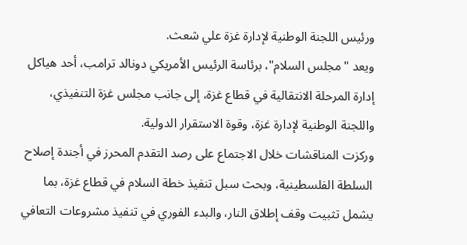ورئيس اللجنة الوطنية لإدارة غزة علي شعث.
ويعد "مجلس السلام"، برئاسة الرئيس الأمريكي دونالد ترامب، أحد هياكل إدارة المرحلة الانتقالية في قطاع غزة، إلى جانب مجلس غزة التنفيذي، واللجنة الوطنية لإدارة غزة، وقوة الاستقرار الدولية.
وركزت المناقشات خلال الاجتماع على رصد التقدم المحرز في أجندة إصلاح السلطة الفلسطينية، وبحث سبل تنفيذ خطة السلام في قطاع غزة، بما يشمل تثبيت وقف إطلاق النار، والبدء الفوري في تنفيذ مشروعات التعافي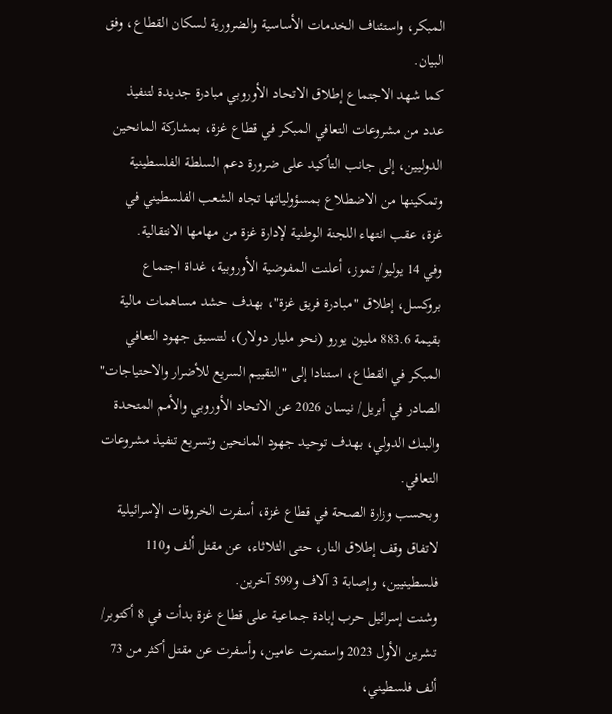المبكر، واستئناف الخدمات الأساسية والضرورية لسكان القطاع، وفق البيان.
كما شهد الاجتماع إطلاق الاتحاد الأوروبي مبادرة جديدة لتنفيذ عدد من مشروعات التعافي المبكر في قطاع غزة، بمشاركة المانحين الدوليين، إلى جانب التأكيد على ضرورة دعم السلطة الفلسطينية وتمكينها من الاضطلاع بمسؤولياتها تجاه الشعب الفلسطيني في غزة، عقب انتهاء اللجنة الوطنية لإدارة غزة من مهامها الانتقالية.
وفي 14 يوليو/ تموز، أعلنت المفوضية الأوروبية، غداة اجتماع بروكسل، إطلاق "مبادرة فريق غزة"، بهدف حشد مساهمات مالية بقيمة 883.6 مليون يورو (نحو مليار دولار)، لتنسيق جهود التعافي المبكر في القطاع، استنادا إلى "التقييم السريع للأضرار والاحتياجات" الصادر في أبريل/ نيسان 2026 عن الاتحاد الأوروبي والأمم المتحدة والبنك الدولي، بهدف توحيد جهود المانحين وتسريع تنفيذ مشروعات التعافي.
وبحسب وزارة الصحة في قطاع غزة، أسفرت الخروقات الإسرائيلية لاتفاق وقف إطلاق النار، حتى الثلاثاء، عن مقتل ألف و110 فلسطينيين، وإصابة 3 آلاف و599 آخرين.
وشنت إسرائيل حرب إبادة جماعية على قطاع غزة بدأت في 8 أكتوبر/ تشرين الأول 2023 واستمرت عامين، وأسفرت عن مقتل أكثر من 73 ألف فلسطيني،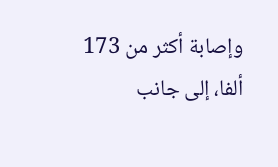وإصابة أكثر من 173 ألفا، إلى جانب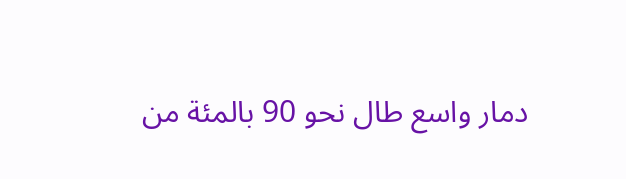دمار واسع طال نحو 90 بالمئة من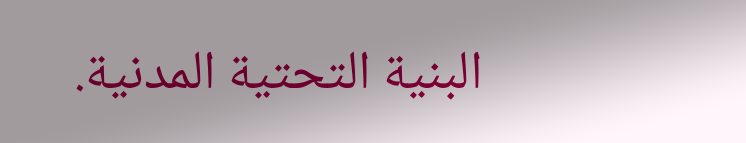البنية التحتية المدنية.